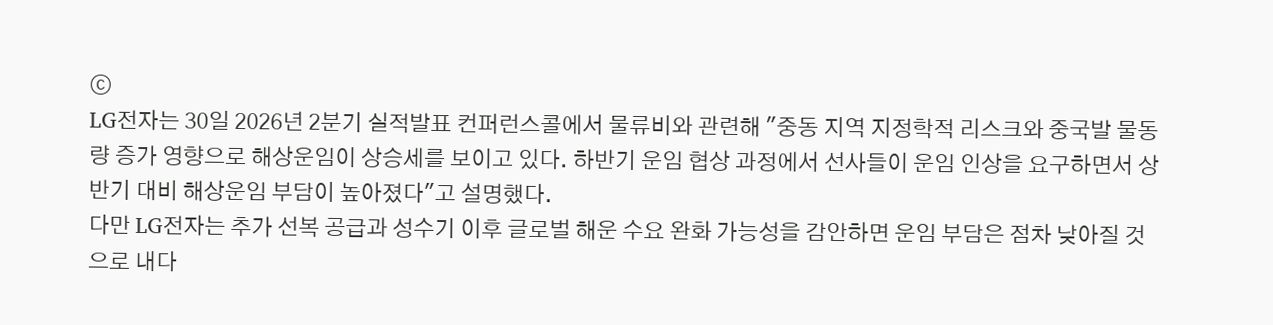ⓒ
LG전자는 30일 2026년 2분기 실적발표 컨퍼런스콜에서 물류비와 관련해 "중동 지역 지정학적 리스크와 중국발 물동량 증가 영향으로 해상운임이 상승세를 보이고 있다. 하반기 운임 협상 과정에서 선사들이 운임 인상을 요구하면서 상반기 대비 해상운임 부담이 높아졌다"고 설명했다.
다만 LG전자는 추가 선복 공급과 성수기 이후 글로벌 해운 수요 완화 가능성을 감안하면 운임 부담은 점차 낮아질 것으로 내다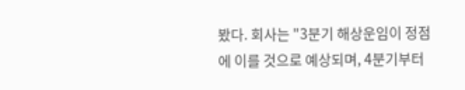봤다. 회사는 "3분기 해상운임이 정점에 이를 것으로 예상되며, 4분기부터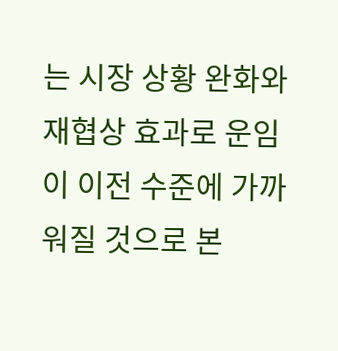는 시장 상황 완화와 재협상 효과로 운임이 이전 수준에 가까워질 것으로 본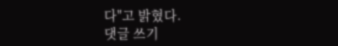다"고 밝혔다.
댓글 쓰기